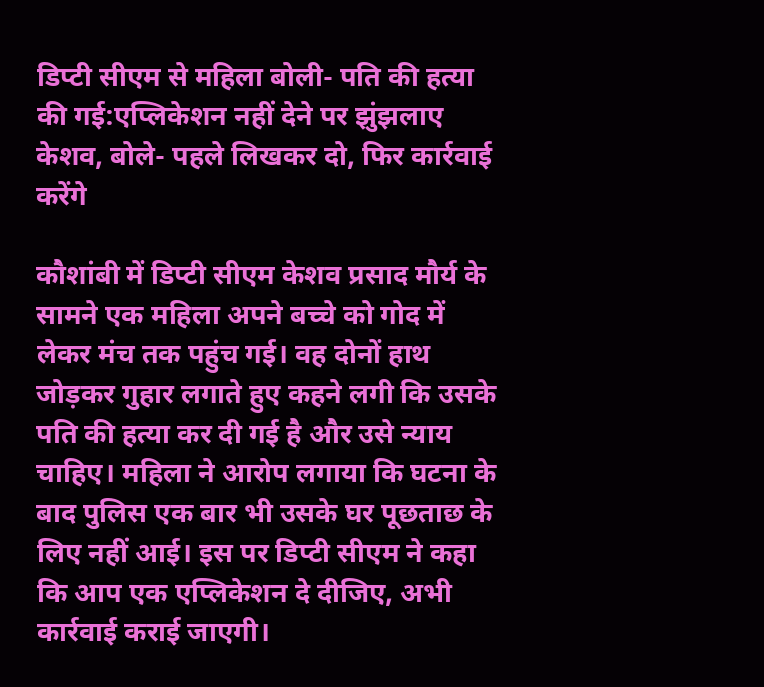डिप्टी सीएम से महिला बोली- पति की हत्या की गई:एप्लिकेशन नहीं देने पर झुंझलाए केशव, बोले- पहले लिखकर दो, फिर कार्रवाई करेंगे

कौशांबी में डिप्टी सीएम केशव प्रसाद मौर्य के सामने एक महिला अपने बच्चे को गोद में लेकर मंच तक पहुंच गई। वह दोनों हाथ जोड़कर गुहार लगाते हुए कहने लगी कि उसके पति की हत्या कर दी गई है और उसे न्याय चाहिए। महिला ने आरोप लगाया कि घटना के बाद पुलिस एक बार भी उसके घर पूछताछ के लिए नहीं आई। इस पर डिप्टी सीएम ने कहा कि आप एक एप्लिकेशन दे दीजिए, अभी कार्रवाई कराई जाएगी।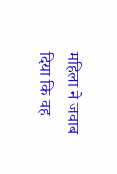महिला ने जवाब दिया कि वह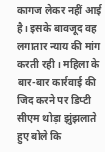कागज लेकर नहीं आई है। इसके बावजूद वह लगातार न्याय की मांग करती रही। महिला के बार-बार कार्रवाई की जिद करने पर डिप्टी सीएम थोड़ा झुंझलाते हुए बोले कि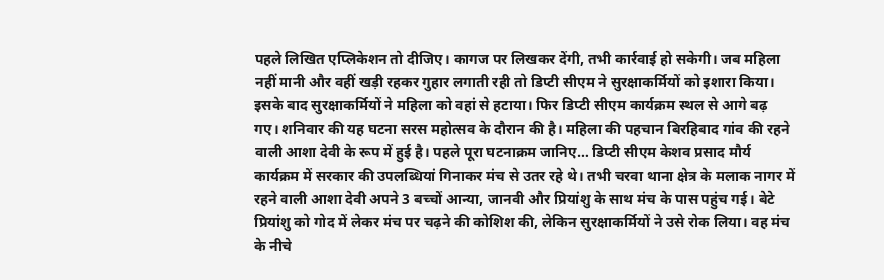पहले लिखित एप्लिकेशन तो दीजिए। कागज पर लिखकर देंगी, तभी कार्रवाई हो सकेगी। जब महिला नहीं मानी और वहीं खड़ी रहकर गुहार लगाती रही तो डिप्टी सीएम ने सुरक्षाकर्मियों को इशारा किया। इसके बाद सुरक्षाकर्मियों ने महिला को वहां से हटाया। फिर डिप्टी सीएम कार्यक्रम स्थल से आगे बढ़ गए। शनिवार की यह घटना सरस महोत्सव के दौरान की है। महिला की पहचान बिरहिबाद गांव की रहने वाली आशा देवी के रूप में हुई है। पहले पूरा घटनाक्रम जानिए… डिप्टी सीएम केशव प्रसाद मौर्य कार्यक्रम में सरकार की उपलब्धियां गिनाकर मंच से उतर रहे थे। तभी चरवा थाना क्षेत्र के मलाक नागर में रहने वाली आशा देवी अपने 3 बच्चों आन्या, जानवी और प्रियांशु के साथ मंच के पास पहुंच गई। बेटे प्रियांशु को गोद में लेकर मंच पर चढ़ने की कोशिश की, लेकिन सुरक्षाकर्मियों ने उसे रोक लिया। वह मंच के नीचे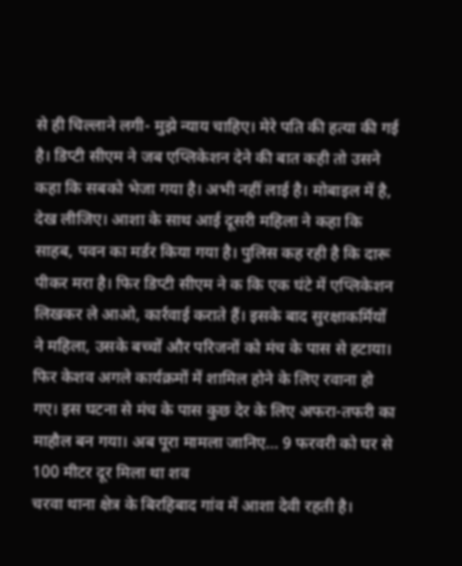से ही चिल्लाने लगी- मुझे न्याय चाहिए। मेरे पति की हत्या की गई है। डिप्टी सीएम ने जब एप्लिकेशन देने की बात कही तो उसने कहा कि सबको भेजा गया है। अभी नहीं लाई है। मोबाइल में है, देख लीजिए। आशा के साथ आई दूसरी महिला ने कहा कि साहब, पवन का मर्डर किया गया है। पुलिस कह रही है कि दारू पीकर मरा है। फिर डिप्टी सीएम ने क कि एक घंटे में एप्लिकेशन लिखकर ले आओ, कार्रवाई कराते हैं। इसके बाद सुरक्षाकर्मियों ने महिला, उसके बच्चों और परिजनों को मंच के पास से हटाया। फिर केशव अगले कार्यक्रमों में शामिल होने के लिए रवाना हो गए। इस घटना से मंच के पास कुछ देर के लिए अफरा-तफरी का माहौल बन गया। अब पूरा मामला जानिए… 9 फरवरी को घर से 100 मीटर दूर मिला था शव
चरवा थाना क्षेत्र के बिरहिबाद गांव में आशा देवी रहती है।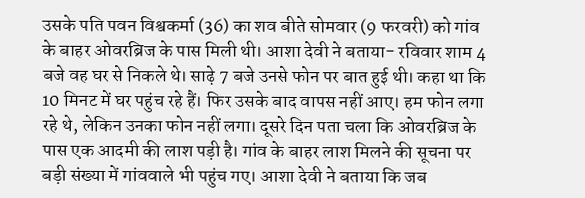उसके पति पवन विश्वकर्मा (36) का शव बीते सोमवार (9 फरवरी) को गांव के बाहर ओवरब्रिज के पास मिली थी। आशा देवी ने बताया- रविवार शाम 4 बजे वह घर से निकले थे। साढ़े 7 बजे उनसे फोन पर बात हुई थी। कहा था कि 10 मिनट में घर पहुंच रहे हैं। फिर उसके बाद वापस नहीं आए। हम फोन लगा रहे थे, लेकिन उनका फोन नहीं लगा। दूसरे दिन पता चला कि ओवरब्रिज के पास एक आदमी की लाश पड़ी है। गांव के बाहर लाश मिलने की सूचना पर बड़ी संख्या में गांववाले भी पहुंच गए। आशा देवी ने बताया कि जब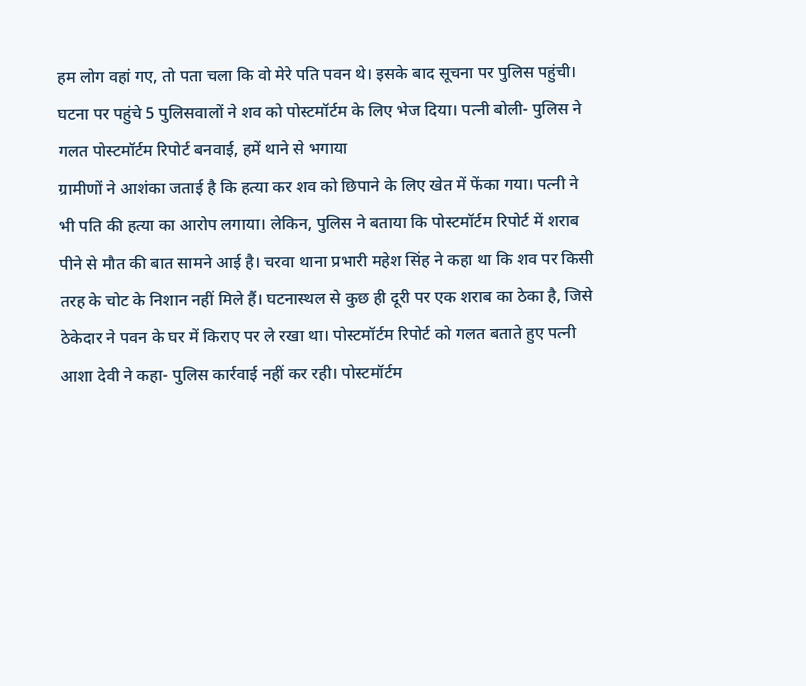हम लोग वहां गए, तो पता चला कि वो मेरे पति पवन थे। इसके बाद सूचना पर पुलिस पहुंची। घटना पर पहुंचे 5 पुलिसवालों ने शव को पोस्टमॉर्टम के लिए भेज दिया। पत्नी बोली- पुलिस ने गलत पोस्टमॉर्टम रिपोर्ट बनवाई, हमें थाने से भगाया
ग्रामीणों ने आशंका जताई है कि हत्या कर शव को छिपाने के लिए खेत में फेंका गया। पत्नी ने भी पति की हत्या का आरोप लगाया। लेकिन, पुलिस ने बताया कि पोस्टमॉर्टम रिपोर्ट में शराब पीने से मौत की बात सामने आई है। चरवा थाना प्रभारी महेश सिंह ने कहा था कि शव पर किसी तरह के चोट के निशान नहीं मिले हैं। घटनास्थल से कुछ ही दूरी पर एक शराब का ठेका है, जिसे ठेकेदार ने पवन के घर में किराए पर ले रखा था। पोस्टमॉर्टम रिपोर्ट को गलत बताते हुए पत्नी आशा देवी ने कहा- पुलिस कार्रवाई नहीं कर रही। पोस्टमॉर्टम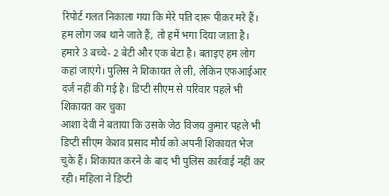रिपोर्ट गलत निकाला गया कि मेरे पति दारू पीकर मरे हैं। हम लोग जब थाने जाते हैं, तो हमें भगा दिया जाता है। हमारे 3 बच्चे- 2 बेटी और एक बेटा है। बताइए हम लोग कहां जाएंगे। पुलिस ने शिकायत ले ली, लेकिन एफआईआर दर्ज नहीं की गई है। डिप्टी सीएम से परिवार पहले भी शिकायत कर चुका
आशा देवी ने बताया कि उसके जेठ विजय कुमार पहले भी डिप्टी सीएम केशव प्रसाद मौर्य को अपनी शिकायत भेज चुके हैं। शिकायत करने के बाद भी पुलिस कार्रवाई नहीं कर रही। महिला ने डिप्टी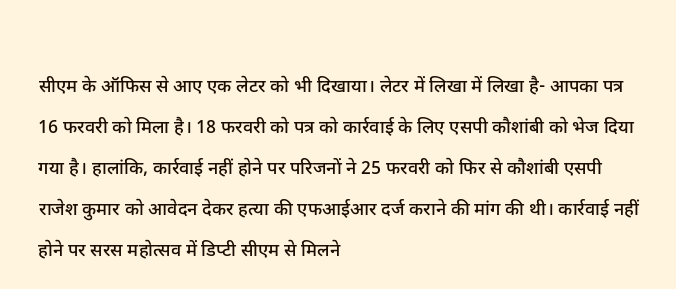सीएम के ऑफिस से आए एक लेटर को भी दिखाया। लेटर में लिखा में लिखा है- आपका पत्र 16 फरवरी को मिला है। 18 फरवरी को पत्र को कार्रवाई के लिए एसपी कौशांबी को भेज दिया गया है। हालांकि, कार्रवाई नहीं होने पर परिजनों ने 25 फरवरी को फिर से कौशांबी एसपी राजेश कुमार को आवेदन देकर हत्या की एफआईआर दर्ज कराने की मांग की थी। कार्रवाई नहीं होने पर सरस महोत्सव में डिप्टी सीएम से मिलने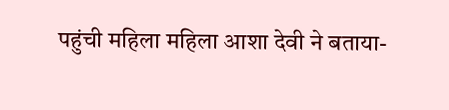पहुंची महिला महिला आशा देवी ने बताया-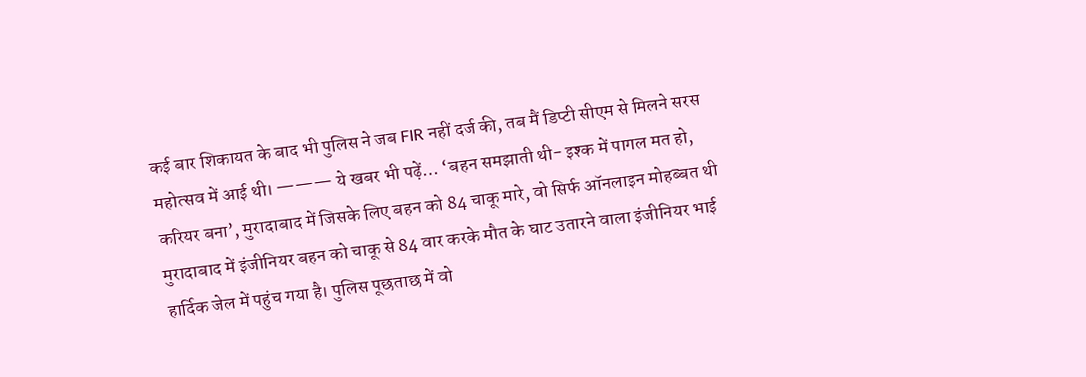कई बार शिकायत के बाद भी पुलिस ने जब FIR नहीं दर्ज की, तब मैं डिप्टी सीएम से मिलने सरस महोत्सव में आई थी। ——— ये खबर भी पढ़ें… ‘बहन समझाती थी- इश्क में पागल मत हो, करियर बना’, मुरादाबाद में जिसके लिए बहन को 84 चाकू मारे, वो सिर्फ ऑनलाइन मोहब्बत थी
मुरादाबाद में इंजीनियर बहन को चाकू से 84 वार करके मौत के घाट उतारने वाला इंजीनियर भाई हार्दिक जेल में पहुंच गया है। पुलिस पूछताछ में वो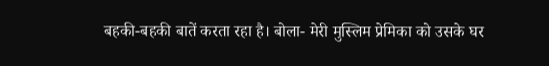बहकी-बहकी बातें करता रहा है। बोला- मेरी मुस्लिम प्रेमिका को उसके घर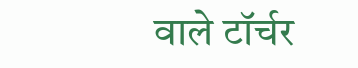वाले टॉर्चर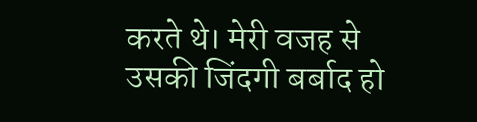करते थे। मेरी वजह से उसकी जिंदगी बर्बाद हो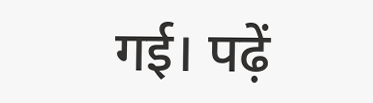गई। पढ़ें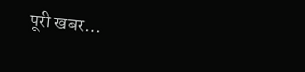पूरी खबर…